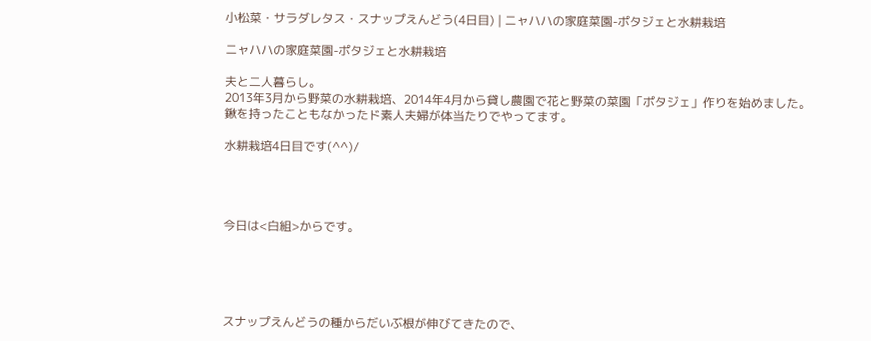小松菜・サラダレタス・スナップえんどう(4日目) | ニャハハの家庭菜園-ポタジェと水耕栽培

ニャハハの家庭菜園-ポタジェと水耕栽培

夫と二人暮らし。
2013年3月から野菜の水耕栽培、2014年4月から貸し農園で花と野菜の菜園「ポタジェ」作りを始めました。
鍬を持ったこともなかったド素人夫婦が体当たりでやってます。

水耕栽培4日目です(^^)/




今日は<白組>からです。





スナップえんどうの種からだいぶ根が伸びてきたので、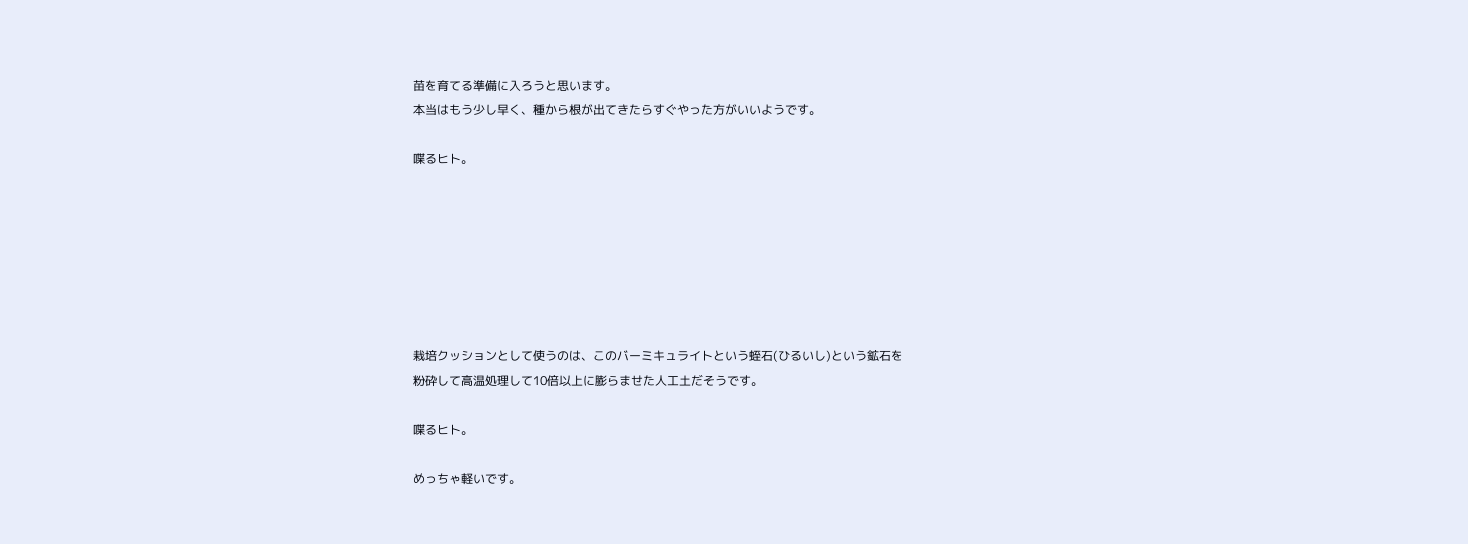苗を育てる準備に入ろうと思います。
本当はもう少し早く、種から根が出てきたらすぐやった方がいいようです。

喋るヒト。







栽培クッションとして使うのは、このバーミキュライトという蛭石(ひるいし)という鉱石を
粉砕して高温処理して10倍以上に膨らませた人工土だそうです。

喋るヒト。

めっちゃ軽いです。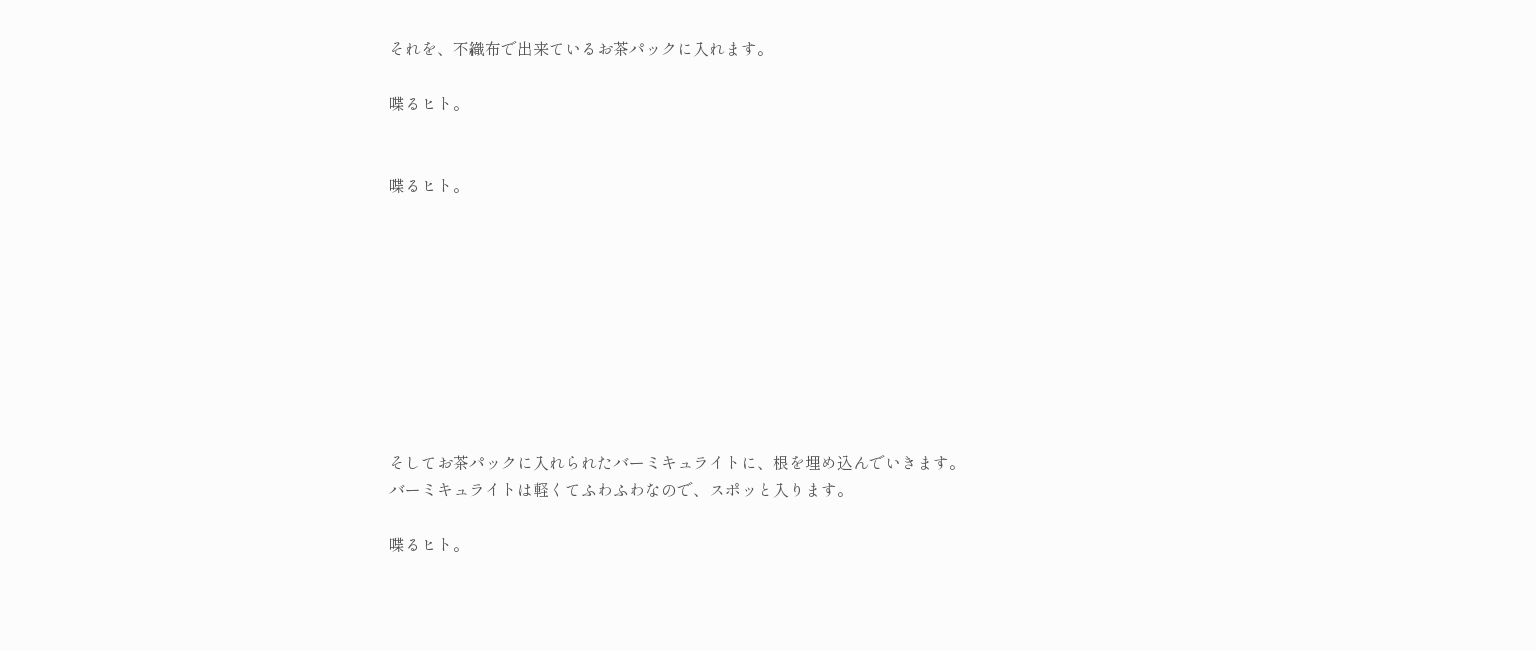それを、不織布で出来ているお茶パックに入れます。

喋るヒト。


喋るヒト。









そしてお茶パックに入れられたバーミキュライトに、根を埋め込んでいきます。
バーミキュライトは軽くてふわふわなので、スポッと入ります。

喋るヒト。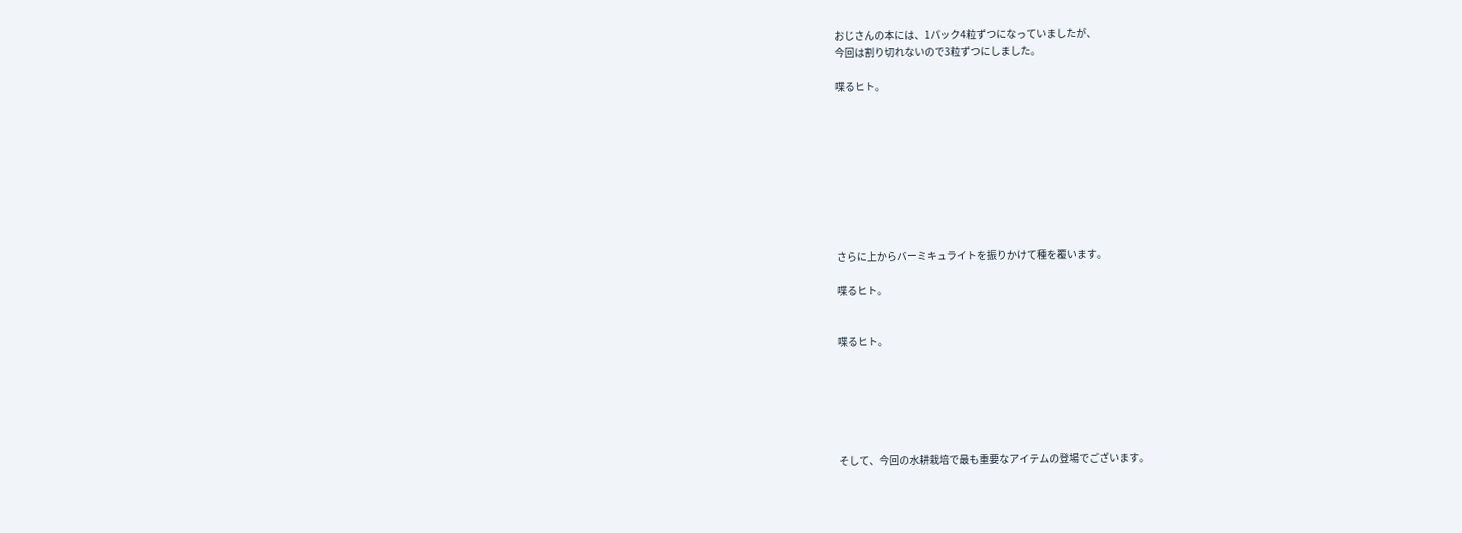おじさんの本には、1パック4粒ずつになっていましたが、
今回は割り切れないので3粒ずつにしました。

喋るヒト。









さらに上からバーミキュライトを振りかけて種を覆います。

喋るヒト。


喋るヒト。






そして、今回の水耕栽培で最も重要なアイテムの登場でございます。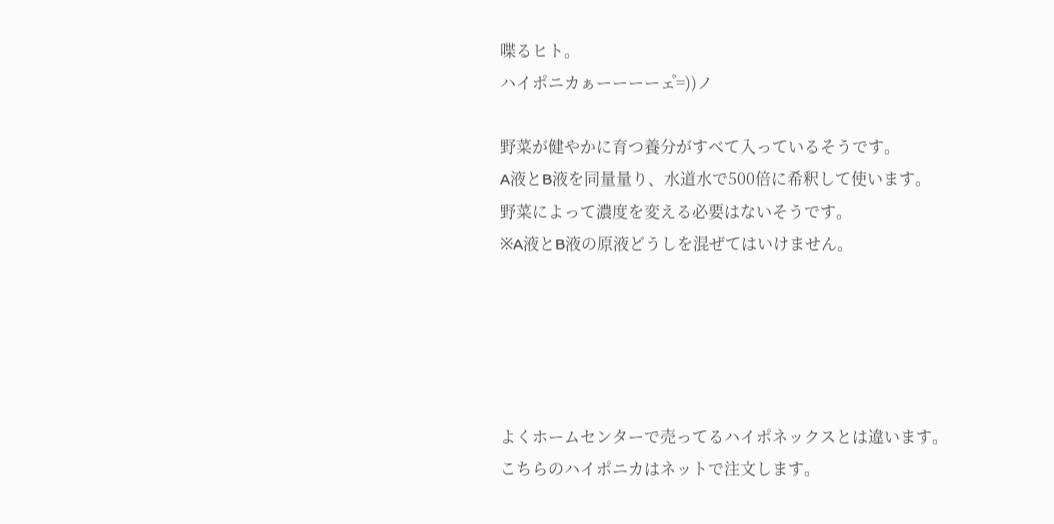喋るヒト。
ハイポニカぁーーーーェ゚=))ノ

野菜が健やかに育つ養分がすべて入っているそうです。
A液とB液を同量量り、水道水で500倍に希釈して使います。
野菜によって濃度を変える必要はないそうです。
※A液とB液の原液どうしを混ぜてはいけません。





よくホームセンターで売ってるハイポネックスとは違います。
こちらのハイポニカはネットで注文します。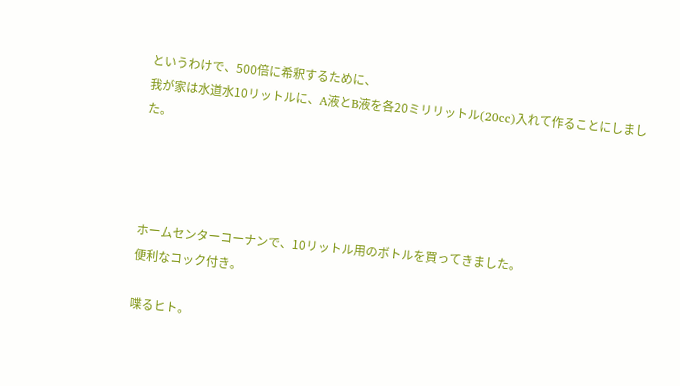というわけで、500倍に希釈するために、
我が家は水道水10リットルに、A液とB液を各20ミリリットル(20cc)入れて作ることにしました。




ホームセンターコーナンで、10リットル用のボトルを買ってきました。
便利なコック付き。

喋るヒト。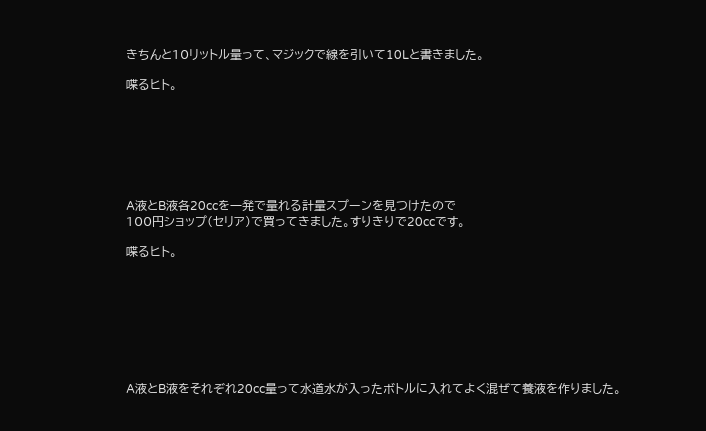きちんと10リットル量って、マジックで線を引いて10Lと書きました。

喋るヒト。







A液とB液各20ccを一発で量れる計量スプーンを見つけたので
100円ショップ(セリア)で買ってきました。すりきりで20ccです。

喋るヒト。








A液とB液をそれぞれ20cc量って水道水が入ったボトルに入れてよく混ぜて養液を作りました。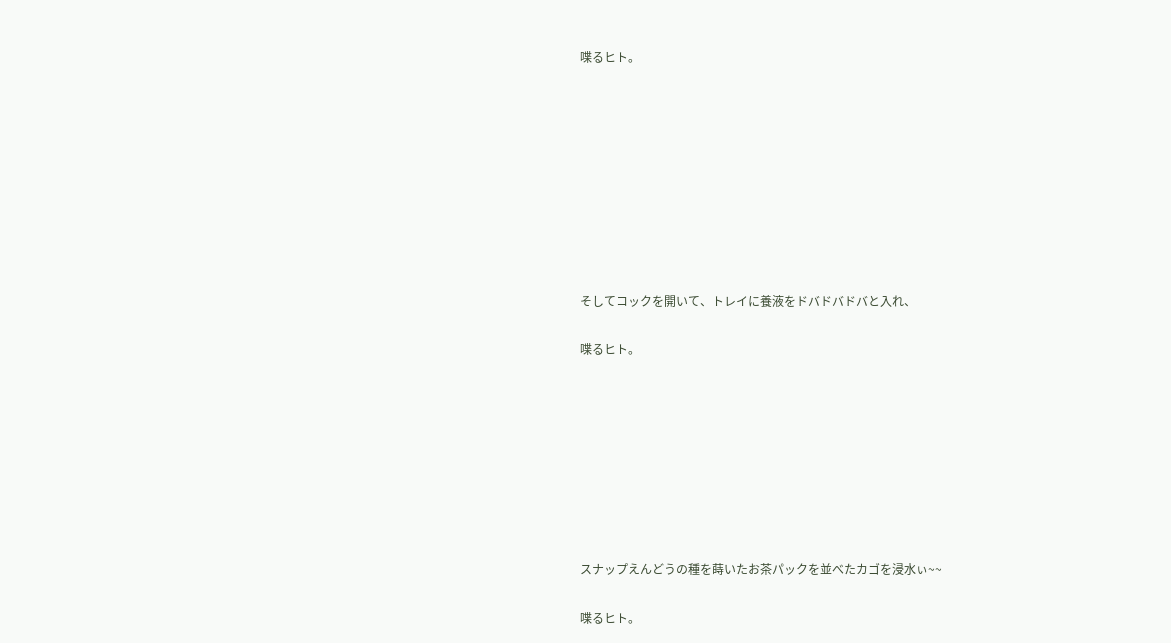喋るヒト。









そしてコックを開いて、トレイに養液をドバドバドバと入れ、

喋るヒト。








スナップえんどうの種を蒔いたお茶パックを並べたカゴを浸水ぃ~~

喋るヒト。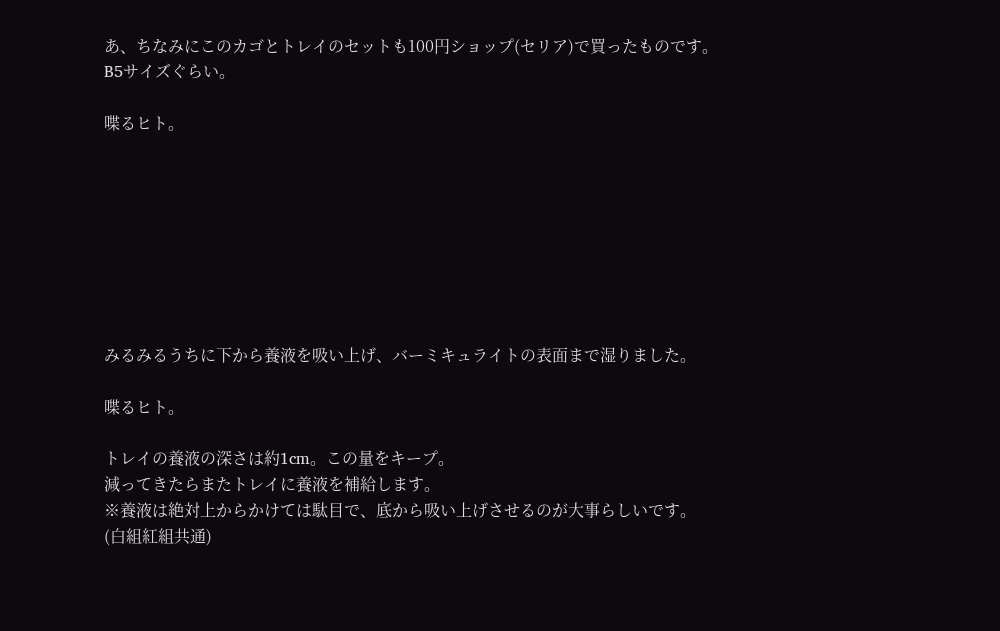あ、ちなみにこのカゴとトレイのセットも100円ショップ(セリア)で買ったものです。
B5サイズぐらい。

喋るヒト。








みるみるうちに下から養液を吸い上げ、バーミキュライトの表面まで湿りました。

喋るヒト。

トレイの養液の深さは約1cm。この量をキープ。
減ってきたらまたトレイに養液を補給します。
※養液は絶対上からかけては駄目で、底から吸い上げさせるのが大事らしいです。
(白組紅組共通)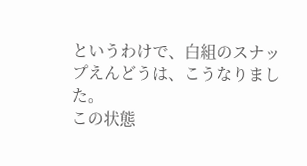というわけで、白組のスナップえんどうは、こうなりました。
この状態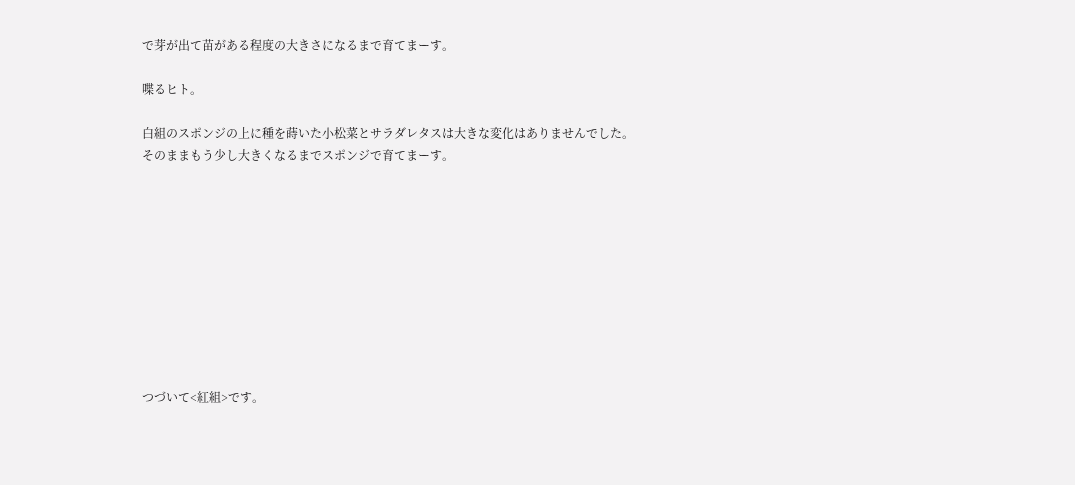で芽が出て苗がある程度の大きさになるまで育てまーす。

喋るヒト。

白組のスポンジの上に種を蒔いた小松菜とサラダレタスは大きな変化はありませんでした。
そのままもう少し大きくなるまでスポンジで育てまーす。










つづいて<紅組>です。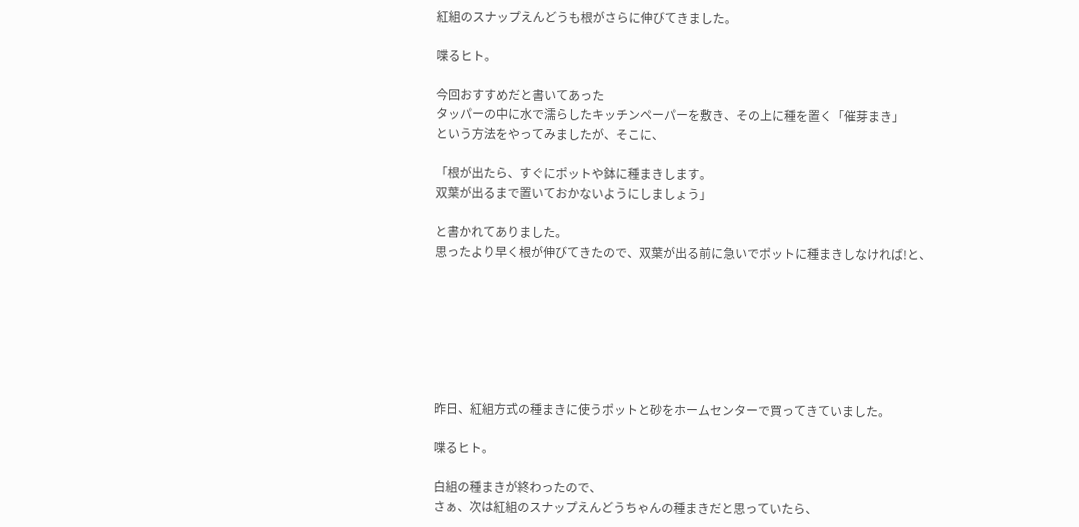紅組のスナップえんどうも根がさらに伸びてきました。

喋るヒト。

今回おすすめだと書いてあった
タッパーの中に水で濡らしたキッチンペーパーを敷き、その上に種を置く「催芽まき」
という方法をやってみましたが、そこに、

「根が出たら、すぐにポットや鉢に種まきします。
双葉が出るまで置いておかないようにしましょう」

と書かれてありました。
思ったより早く根が伸びてきたので、双葉が出る前に急いでポットに種まきしなければ!と、







昨日、紅組方式の種まきに使うポットと砂をホームセンターで買ってきていました。

喋るヒト。

白組の種まきが終わったので、
さぁ、次は紅組のスナップえんどうちゃんの種まきだと思っていたら、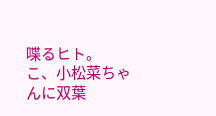喋るヒト。
こ、小松菜ちゃんに双葉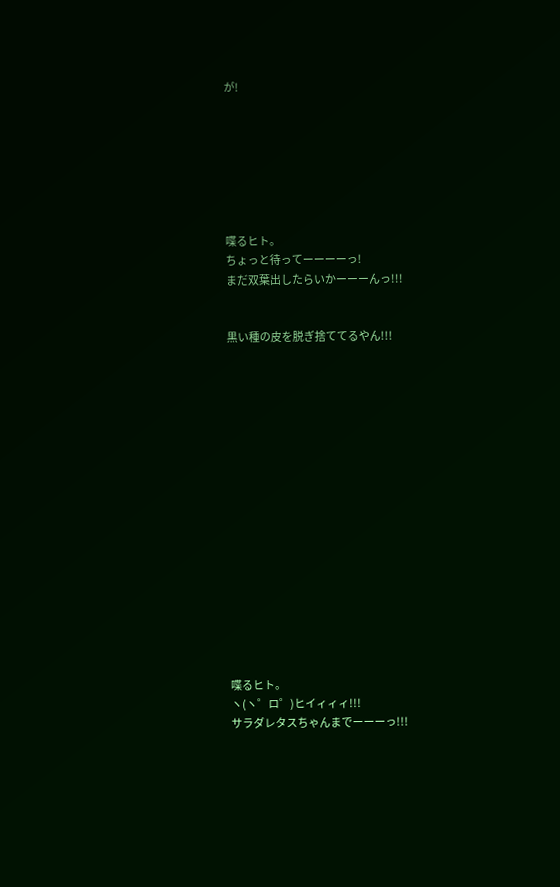が!







喋るヒト。
ちょっと待ってーーーーっ!
まだ双葉出したらいかーーーんっ!!!


黒い種の皮を脱ぎ捨ててるやん!!!

















喋るヒト。
ヽ(ヽ゜ロ゜)ヒイィィィ!!!
サラダレタスちゃんまでーーーっ!!!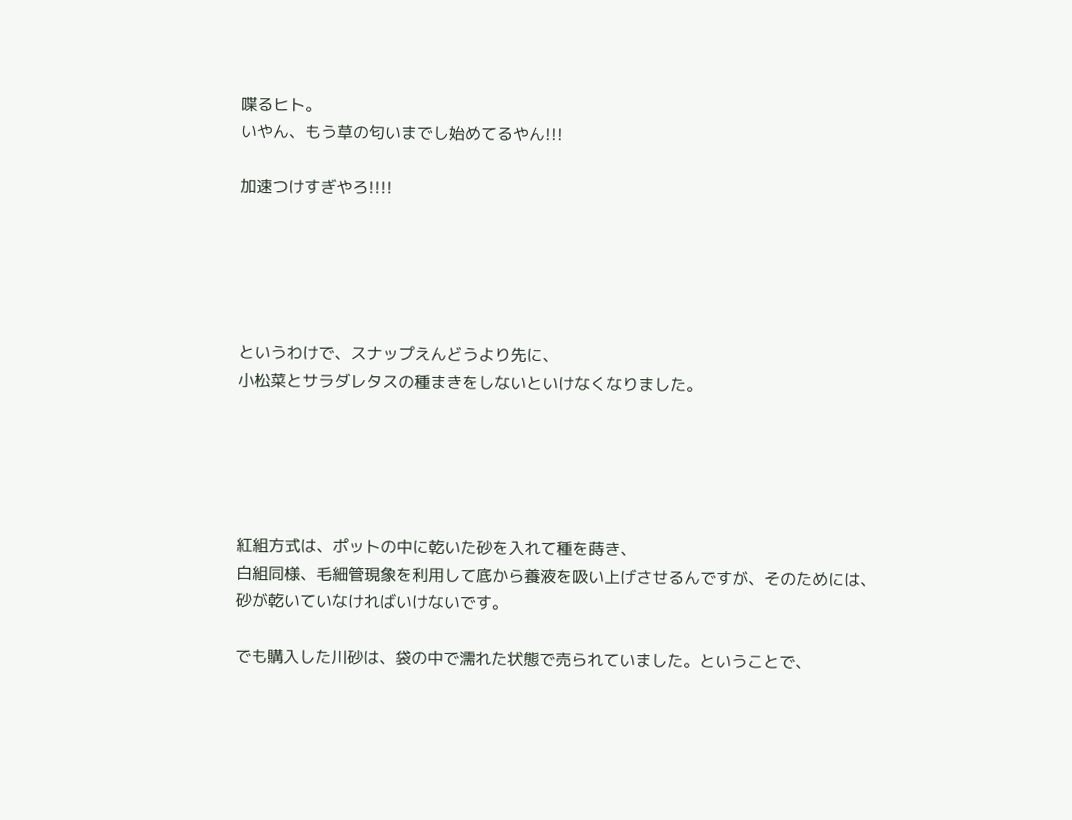喋るヒト。
いやん、もう草の匂いまでし始めてるやん!!!

加速つけすぎやろ!!!!





というわけで、スナップえんどうより先に、
小松菜とサラダレタスの種まきをしないといけなくなりました。





紅組方式は、ポットの中に乾いた砂を入れて種を蒔き、
白組同様、毛細管現象を利用して底から養液を吸い上げさせるんですが、そのためには、
砂が乾いていなければいけないです。

でも購入した川砂は、袋の中で濡れた状態で売られていました。ということで、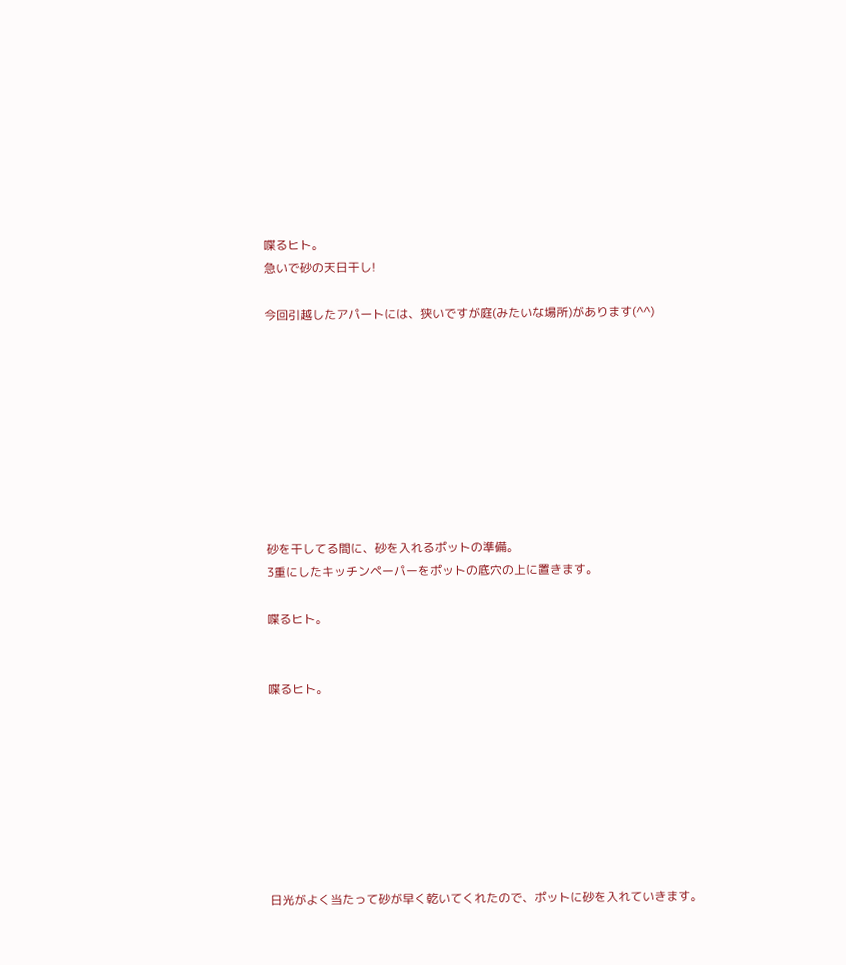喋るヒト。
急いで砂の天日干し!

今回引越したアパートには、狭いですが庭(みたいな場所)があります(^^)









砂を干してる間に、砂を入れるポットの準備。
3重にしたキッチンペーパーをポットの底穴の上に置きます。

喋るヒト。


喋るヒト。








日光がよく当たって砂が早く乾いてくれたので、ポットに砂を入れていきます。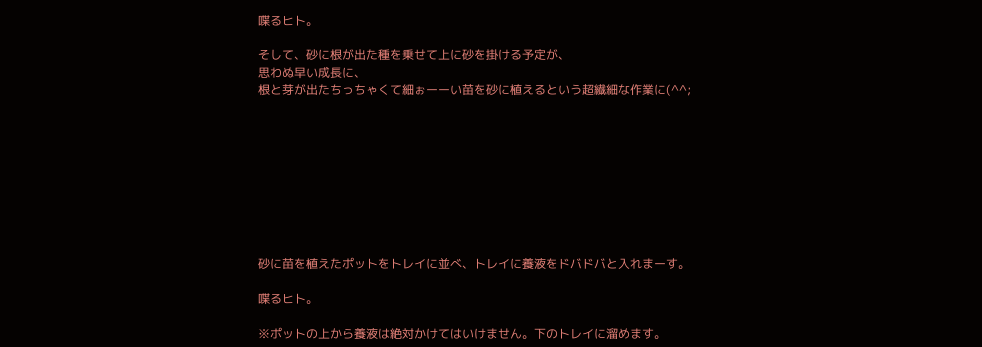喋るヒト。

そして、砂に根が出た種を乗せて上に砂を掛ける予定が、
思わぬ早い成長に、
根と芽が出たちっちゃくて細ぉーーい苗を砂に植えるという超繊細な作業に(^^;









砂に苗を植えたポットをトレイに並べ、トレイに養液をドバドバと入れまーす。

喋るヒト。

※ポットの上から養液は絶対かけてはいけません。下のトレイに溜めます。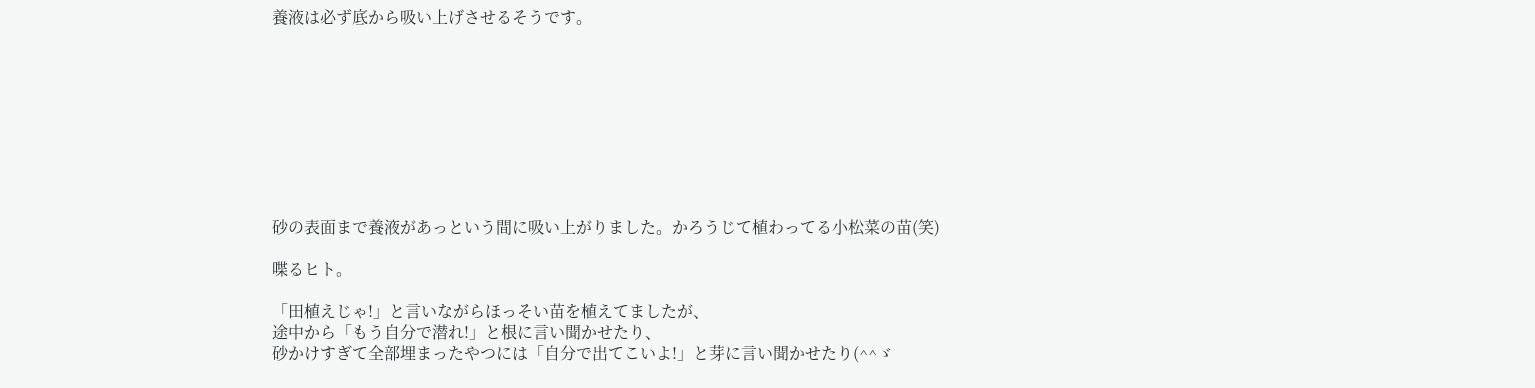養液は必ず底から吸い上げさせるそうです。









砂の表面まで養液があっという間に吸い上がりました。かろうじて植わってる小松菜の苗(笑)

喋るヒト。

「田植えじゃ!」と言いながらほっそい苗を植えてましたが、
途中から「もう自分で潜れ!」と根に言い聞かせたり、
砂かけすぎて全部埋まったやつには「自分で出てこいよ!」と芽に言い聞かせたり(^^ゞ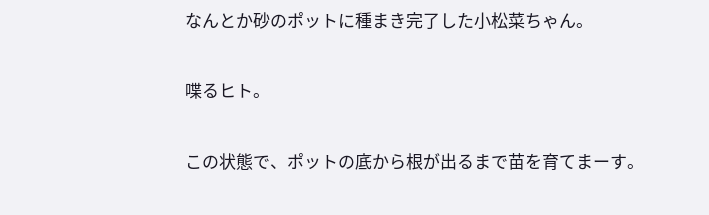なんとか砂のポットに種まき完了した小松菜ちゃん。

喋るヒト。

この状態で、ポットの底から根が出るまで苗を育てまーす。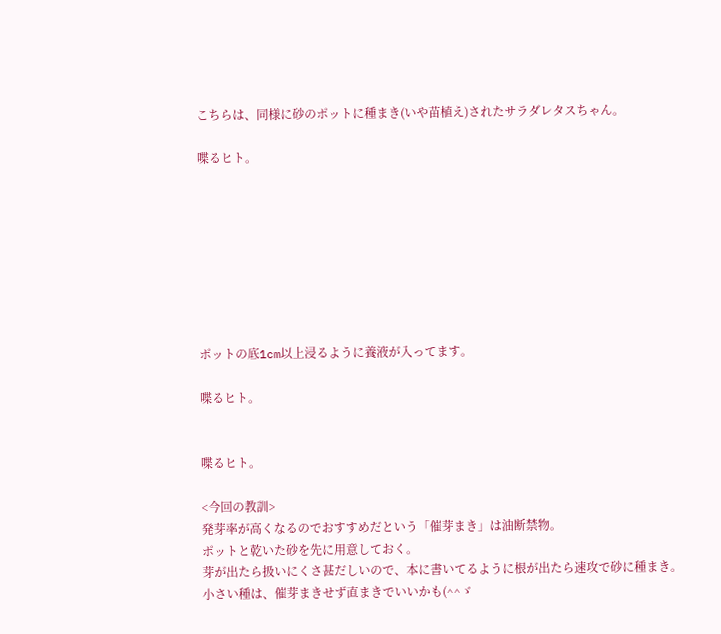こちらは、同様に砂のポットに種まき(いや苗植え)されたサラダレタスちゃん。

喋るヒト。








ポットの底1cm以上浸るように養液が入ってます。

喋るヒト。


喋るヒト。

<今回の教訓>
発芽率が高くなるのでおすすめだという「催芽まき」は油断禁物。
ポットと乾いた砂を先に用意しておく。
芽が出たら扱いにくさ甚だしいので、本に書いてるように根が出たら速攻で砂に種まき。
小さい種は、催芽まきせず直まきでいいかも(^^ゞ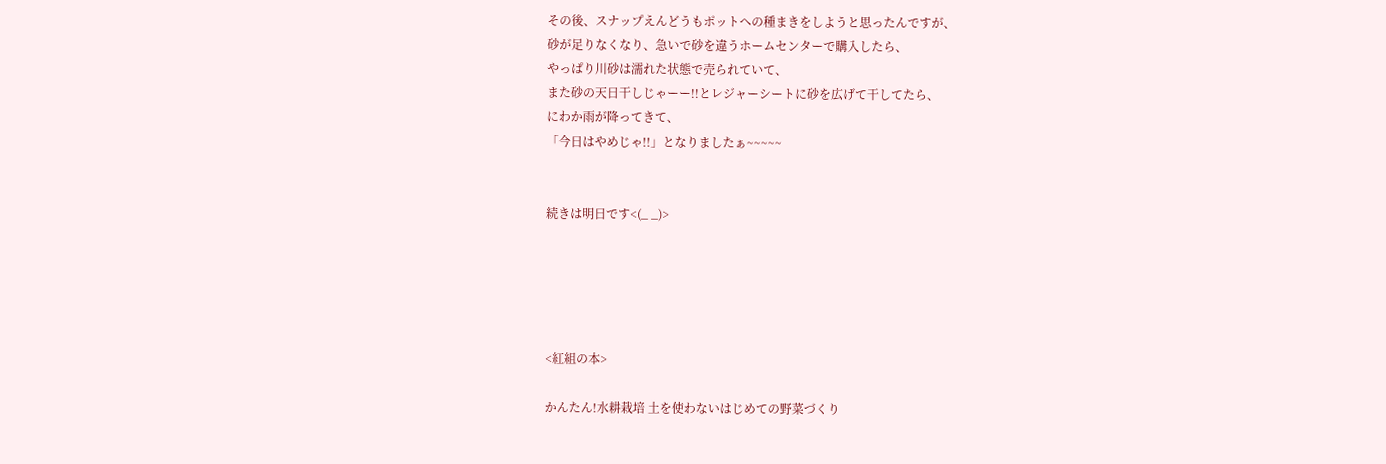その後、スナップえんどうもポットへの種まきをしようと思ったんですが、
砂が足りなくなり、急いで砂を違うホームセンターで購入したら、
やっぱり川砂は濡れた状態で売られていて、
また砂の天日干しじゃーー!!とレジャーシートに砂を広げて干してたら、
にわか雨が降ってきて、
「今日はやめじゃ!!」となりましたぁ~~~~~


続きは明日です<(_ _)>





<紅組の本>

かんたん!水耕栽培 土を使わないはじめての野菜づくり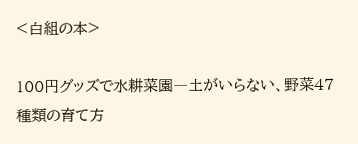<白組の本>

100円グッズで水耕菜園―土がいらない、野菜47種類の育て方